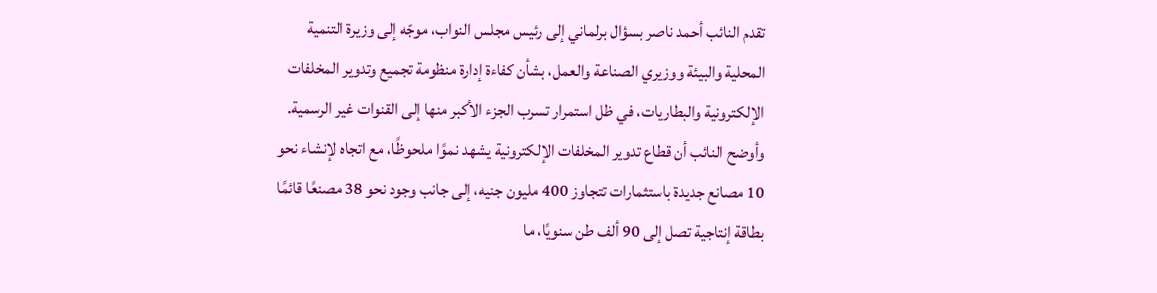تقدم النائب أحمد ناصر بسؤال برلماني إلى رئيس مجلس النواب، موجّه إلى وزيرة التنمية المحلية والبيئة ووزيري الصناعة والعمل، بشأن كفاءة إدارة منظومة تجميع وتدوير المخلفات الإلكترونية والبطاريات، في ظل استمرار تسرب الجزء الأكبر منها إلى القنوات غير الرسمية.
وأوضح النائب أن قطاع تدوير المخلفات الإلكترونية يشهد نموًا ملحوظًا، مع اتجاه لإنشاء نحو 10 مصانع جديدة باستثمارات تتجاوز 400 مليون جنيه، إلى جانب وجود نحو 38 مصنعًا قائمًا بطاقة إنتاجية تصل إلى 90 ألف طن سنويًا، ما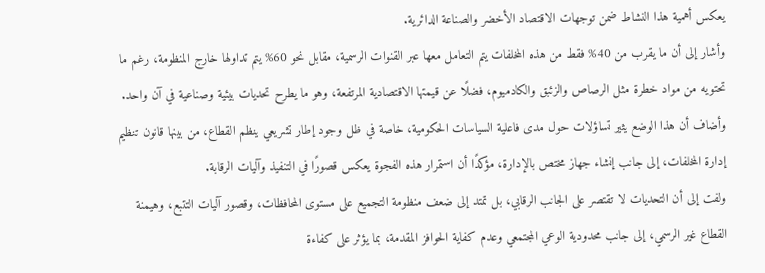يعكس أهمية هذا النشاط ضمن توجهات الاقتصاد الأخضر والصناعة الدائرية.
وأشار إلى أن ما يقرب من 40% فقط من هذه المخلفات يتم التعامل معها عبر القنوات الرسمية، مقابل نحو 60% يتم تداولها خارج المنظومة، رغم ما تحتويه من مواد خطرة مثل الرصاص والزئبق والكادميوم، فضلًا عن قيمتها الاقتصادية المرتفعة، وهو ما يطرح تحديات بيئية وصناعية في آن واحد.
وأضاف أن هذا الوضع يثير تساؤلات حول مدى فاعلية السياسات الحكومية، خاصة في ظل وجود إطار تشريعي ينظم القطاع، من بينها قانون تنظيم إدارة المخلفات، إلى جانب إنشاء جهاز مختص بالإدارة، مؤكدًا أن استمرار هذه الفجوة يعكس قصورًا في التنفيذ وآليات الرقابة.
ولفت إلى أن التحديات لا تقتصر على الجانب الرقابي، بل تمتد إلى ضعف منظومة التجميع على مستوى المحافظات، وقصور آليات التتبع، وهيمنة القطاع غير الرسمي، إلى جانب محدودية الوعي المجتمعي وعدم كفاية الحوافز المقدمة، بما يؤثر على كفاءة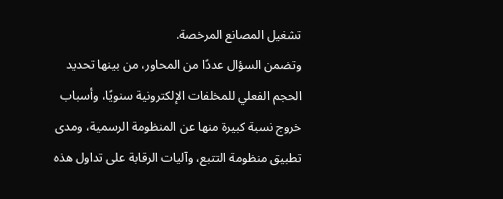تشغيل المصانع المرخصة.
وتضمن السؤال عددًا من المحاور، من بينها تحديد الحجم الفعلي للمخلفات الإلكترونية سنويًا، وأسباب خروج نسبة كبيرة منها عن المنظومة الرسمية، ومدى تطبيق منظومة التتبع، وآليات الرقابة على تداول هذه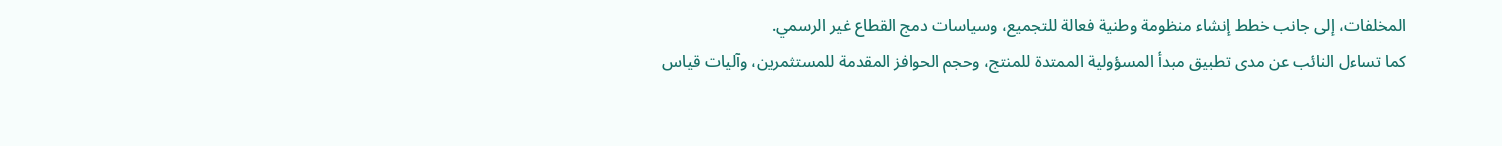المخلفات، إلى جانب خطط إنشاء منظومة وطنية فعالة للتجميع، وسياسات دمج القطاع غير الرسمي.
كما تساءل النائب عن مدى تطبيق مبدأ المسؤولية الممتدة للمنتج، وحجم الحوافز المقدمة للمستثمرين، وآليات قياس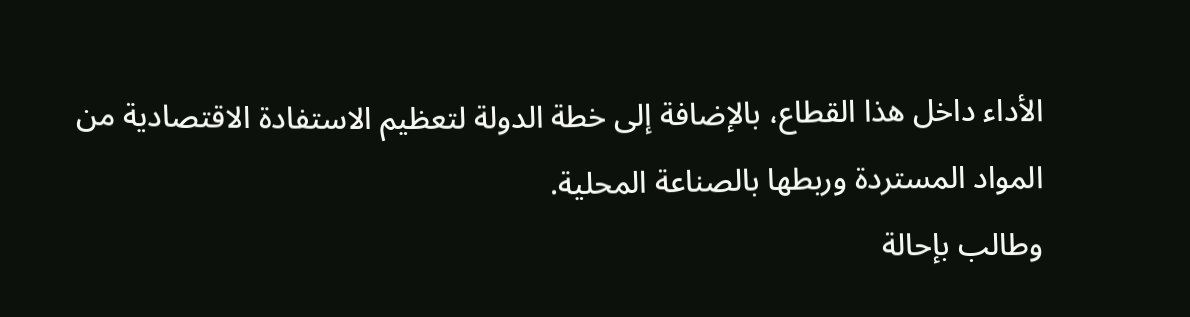الأداء داخل هذا القطاع، بالإضافة إلى خطة الدولة لتعظيم الاستفادة الاقتصادية من المواد المستردة وربطها بالصناعة المحلية.
وطالب بإحالة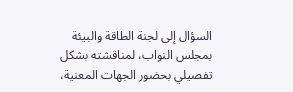السؤال إلى لجنة الطاقة والبيئة بمجلس النواب، لمناقشته بشكل تفصيلي بحضور الجهات المعنية،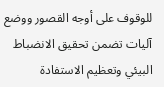للوقوف على أوجه القصور ووضع آليات تضمن تحقيق الانضباط البيئي وتعظيم الاستفادة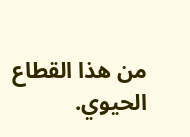من هذا القطاع الحيوي.